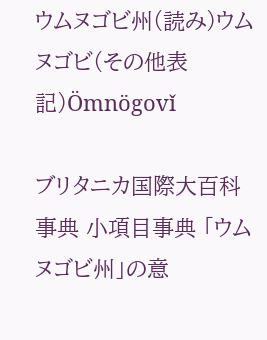ウムヌゴビ州(読み)ウムヌゴビ(その他表記)Ömnögovǐ

ブリタニカ国際大百科事典 小項目事典 「ウムヌゴビ州」の意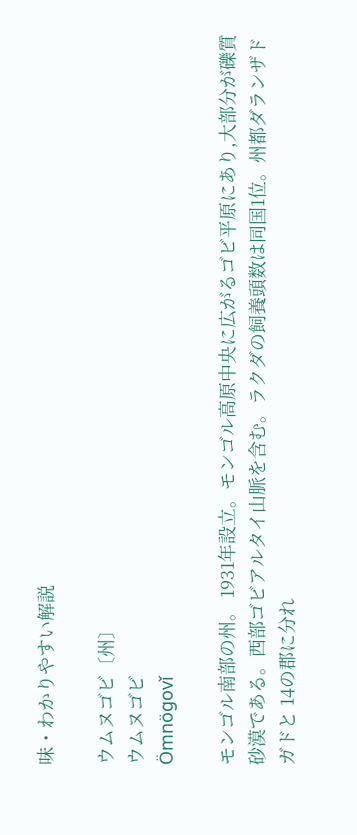味・わかりやすい解説

ウムヌゴビ〔州〕
ウムヌゴビ
Ömnögovǐ

モンゴル南部の州。 1931年設立。モンゴル高原中央に広がるゴビ平原にあり,大部分が礫質砂漠である。西部ゴビアルタイ山脈を含む。ラクダの飼養頭数は同国1位。州都ダランザドガドと 14の郡に分れ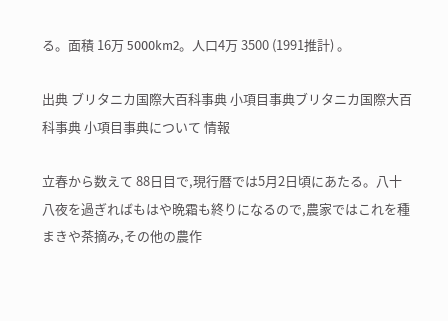る。面積 16万 5000km2。人口4万 3500 (1991推計) 。

出典 ブリタニカ国際大百科事典 小項目事典ブリタニカ国際大百科事典 小項目事典について 情報

立春から数えて 88日目で,現行暦では5月2日頃にあたる。八十八夜を過ぎればもはや晩霜も終りになるので,農家ではこれを種まきや茶摘み,その他の農作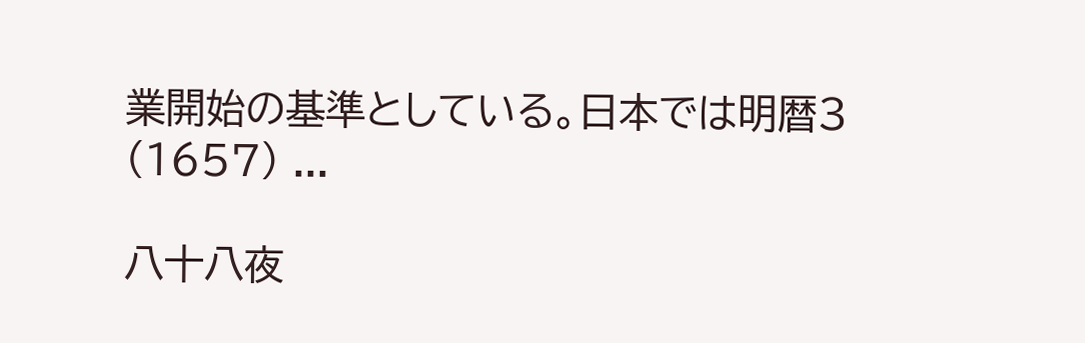業開始の基準としている。日本では明暦3 (1657) ...

八十八夜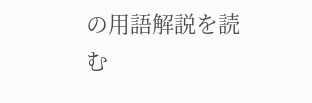の用語解説を読む